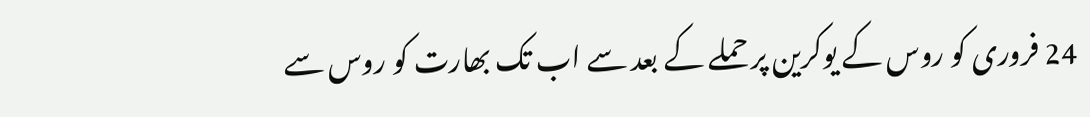24 فروری کو روس کے یوکرین پر حملے کے بعد سے اب تک بھارت کو روس سے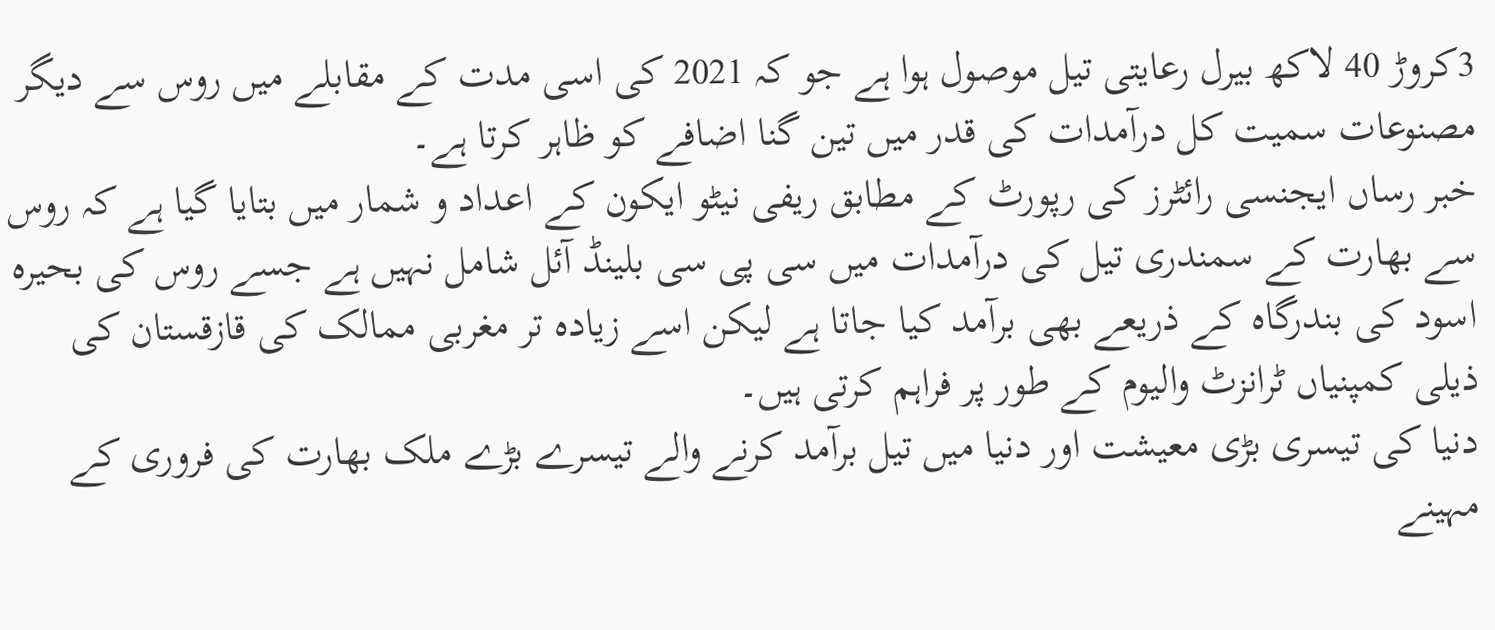3کروڑ 40 لاکھ بیرل رعایتی تیل موصول ہوا ہے جو کہ 2021 کی اسی مدت کے مقابلے میں روس سے دیگر مصنوعات سمیت کل درآمدات کی قدر میں تین گنا اضافے کو ظاہر کرتا ہے۔
خبر رساں ایجنسی رائٹرز کی رپورٹ کے مطابق ریفی نیٹو ایکون کے اعداد و شمار میں بتایا گیا ہے کہ روس سے بھارت کے سمندری تیل کی درآمدات میں سی پی سی بلینڈ آئل شامل نہیں ہے جسے روس کی بحیرہ اسود کی بندرگاہ کے ذریعے بھی برآمد کیا جاتا ہے لیکن اسے زیادہ تر مغربی ممالک کی قازقستان کی ذیلی کمپنیاں ٹرانزٹ والیوم کے طور پر فراہم کرتی ہیں۔
دنیا کی تیسری بڑی معیشت اور دنیا میں تیل برآمد کرنے والے تیسرے بڑے ملک بھارت کی فروری کے مہینے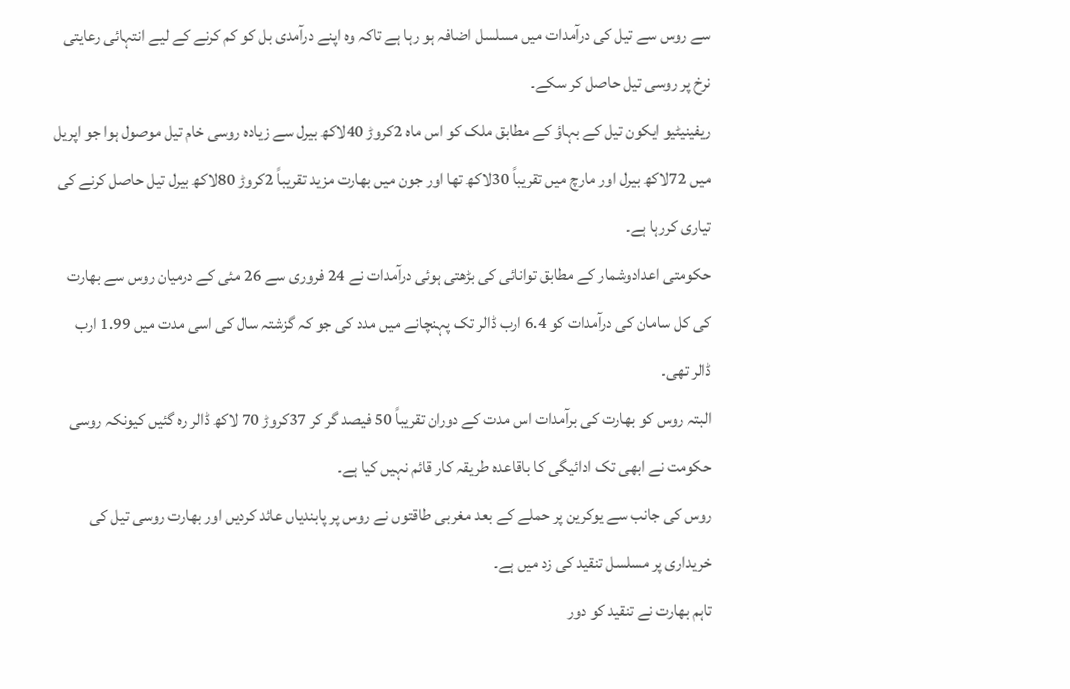سے روس سے تیل کی درآمدات میں مسلسل اضافہ ہو رہا ہے تاکہ وہ اپنے درآمدی بل کو کم کرنے کے لیے انتہائی رعایتی نرخ پر روسی تیل حاصل کر سکے۔
ریفینیٹیو ایکون تیل کے بہاؤ کے مطابق ملک کو اس ماہ 2کروڑ 40لاکھ بیرل سے زیادہ روسی خام تیل موصول ہوا جو اپریل میں 72لاکھ بیرل اور مارچ میں تقریباً 30لاکھ تھا اور جون میں بھارت مزید تقریباً 2کروڑ 80لاکھ بیرل تیل حاصل کرنے کی تیاری کررہا ہے۔
حکومتی اعدادوشمار کے مطابق توانائی کی بڑھتی ہوئی درآمدات نے 24 فروری سے 26 مئی کے درمیان روس سے بھارت کی کل سامان کی درآمدات کو 6.4 ارب ڈالر تک پہنچانے میں مدد کی جو کہ گزشتہ سال کی اسی مدت میں 1.99 ارب ڈالر تھی۔
البتہ روس کو بھارت کی برآمدات اس مدت کے دوران تقریباً 50 فیصد گر کر 37کروڑ 70 لاکھ ڈالر رہ گئیں کیونکہ روسی حکومت نے ابھی تک ادائیگی کا باقاعدہ طریقہ کار قائم نہیں کیا ہے۔
روس کی جانب سے یوکرین پر حملے کے بعد مغربی طاقتوں نے روس پر پابندیاں عائد کردیں اور بھارت روسی تیل کی خریداری پر مسلسل تنقید کی زد میں ہے۔
تاہم بھارت نے تنقید کو دور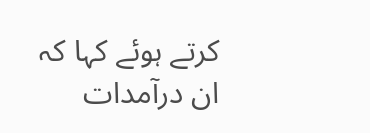کرتے ہوئے کہا کہ ان درآمدات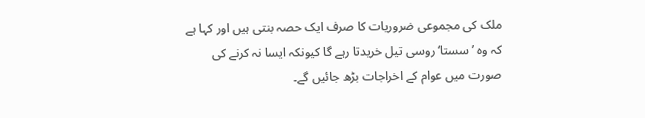ملک کی مجموعی ضروریات کا صرف ایک حصہ بنتی ہیں اور کہا ہے کہ وہ ’سستا‘ روسی تیل خریدتا رہے گا کیونکہ ایسا نہ کرنے کی صورت میں عوام کے اخراجات بڑھ جائیں گے۔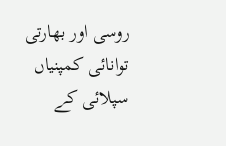روسی اور بھارتی توانائی کمپنیاں سپلائی کے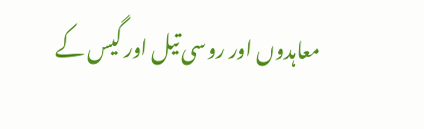معاہدوں اور روسی تیل اور گیس کے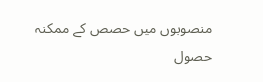منصوبوں میں حصص کے ممکنہ حصول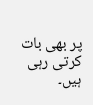پر بھی بات کرتی رہی ہیں۔